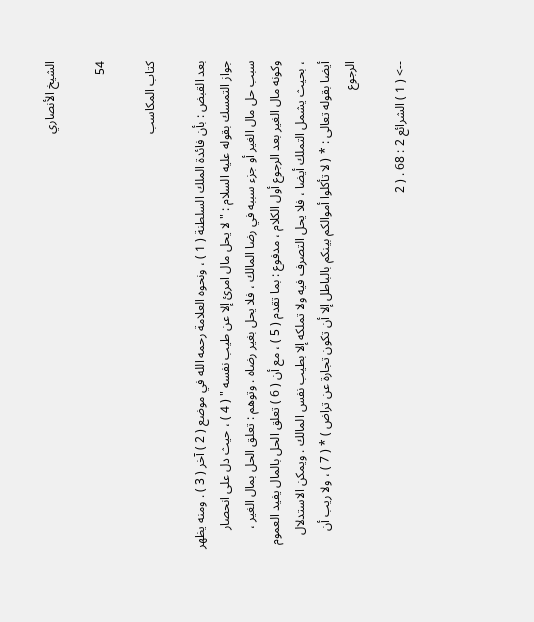الشيخ الأنصاري

54

كتاب المكاسب

بعد القبض : بأن فائدة الملك السلطنة ( 1 ) ، ونحوه العلامة رحمه الله في موضع ( 2 ) آخر ( 3 ) . ومنه يظهر جواز التمسك بقوله عليه السلام : " لا يحل مال امرئ إلا عن طيب نفسه " ( 4 ) ، حيث دل على انحصار سبب حل مال الغير أو جزء سببه في رضا المالك ، فلا يحل بغير رضاه . وتوهم : تعلق الحل بمال الغير ، وكونه مال الغير بعد الرجوع أول الكلام ، مدفوع : بما تقدم ( 5 ) ، مع أن ( 6 ) تعلق الحل بالمال يفيد العموم ، بحيث يشمل التملك أيضا ، فلا يحل التصرف فيه ولا تملكه إلا بطيب نفس المالك . ويمكن الاستدلال أيضا بقوله تعالى : * ( لا تأكلوا أموالكم بينكم بالباطل إلا أن تكون تجارة عن تراض ) * ( 7 ) ، ولا ريب أن الرجوع

--> ( 1 ) الشرائع 2 : 68 . ( 2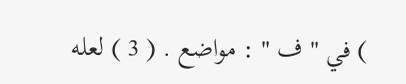) في " ف " : مواضع . ( 3 ) لعله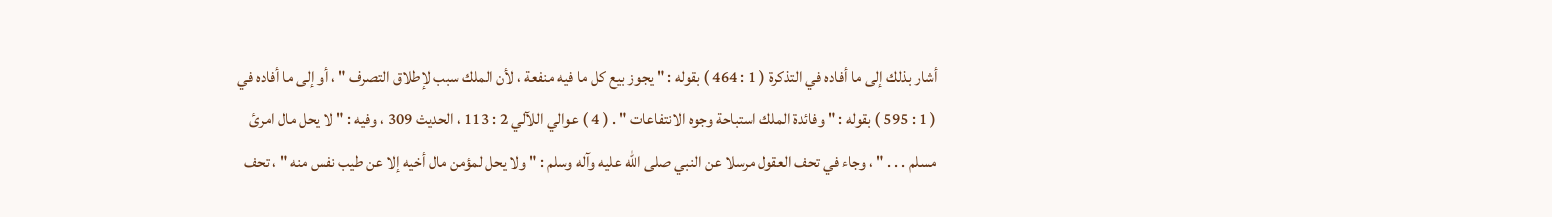أشار بذلك إلى ما أفاده في التذكرة ( 1 : 464 ) بقوله : " يجوز بيع كل ما فيه منفعة ، لأن الملك سبب لإطلاق التصرف " ، أو إلى ما أفاده في ( 1 : 595 ) بقوله : " وفائدة الملك استباحة وجوه الانتفاعات " . ( 4 ) عوالي اللآلي 2 : 113 ، الحديث 309 ، وفيه : " لا يحل مال امرئ مسلم . . . " ، وجاء في تحف العقول مرسلا عن النبي صلى الله عليه وآله وسلم : " ولا يحل لمؤمن مال أخيه إلا عن طيب نفس منه " ، تحف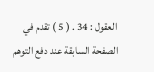العقول : 34 . ( 5 ) تقدم في الصفحة السابقة عند دفع التوهم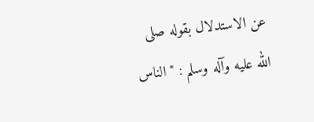عن الاستدلال بقوله صلى الله عليه وآله وسلم : " الناس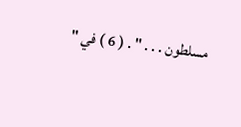مسلطون . . . " . ( 6 ) في "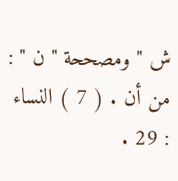ش " ومصححة " ن " : من أن . ( 7 ) النساء : 29 .